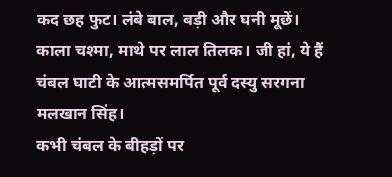कद छह फुट। लंबे बाल, बड़ी और घनी मूछें। काला चश्मा, माथे पर लाल तिलक। जी हां, ये हैं चंबल घाटी के आत्मसमर्पित पूर्व दस्यु सरगना मलखान सिंह।
कभी चंबल के बीहड़ों पर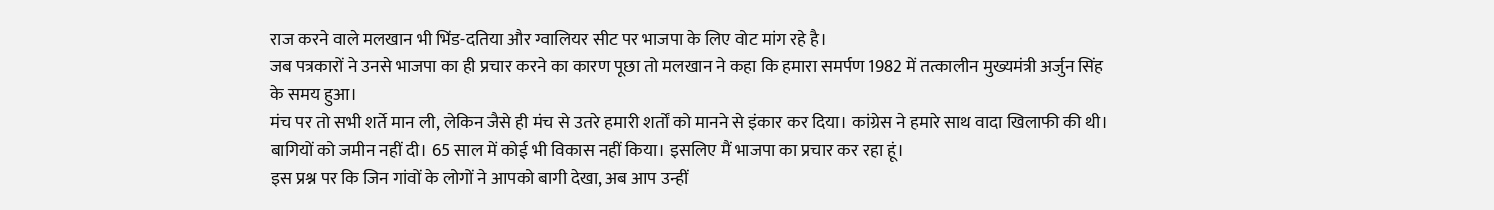राज करने वाले मलखान भी भिंड-दतिया और ग्वालियर सीट पर भाजपा के लिए वोट मांग रहे है।
जब पत्रकारों ने उनसे भाजपा का ही प्रचार करने का कारण पूछा तो मलखान ने कहा कि हमारा समर्पण 1982 में तत्कालीन मुख्यमंत्री अर्जुन सिंह के समय हुआ।
मंच पर तो सभी शर्ते मान ली, लेकिन जैसे ही मंच से उतरे हमारी शर्तों को मानने से इंकार कर दिया। कांग्रेस ने हमारे साथ वादा खिलाफी की थी।
बागियों को जमीन नहीं दी। 65 साल में कोई भी विकास नहीं किया। इसलिए मैं भाजपा का प्रचार कर रहा हूं।
इस प्रश्न पर कि जिन गांवों के लोगों ने आपको बागी देखा, अब आप उन्हीं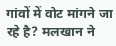गांवों में वोट मांगने जा रहे है? मलखान ने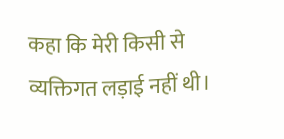कहा कि मेरी किसी से व्यक्तिगत लड़ाई नहीं थी।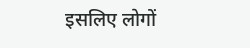इसलिए लोगों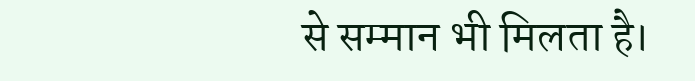से सम्मान भी मिलता है।